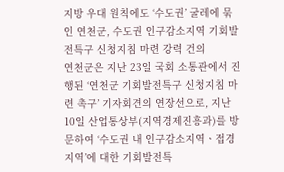지방 우대 원칙에도 ‘수도권’ 굴레에 묶인 연천군, 수도권 인구감소지역 기회발전특구 신청지침 마련 강력 건의
연천군은 지난 23일 국회 소통관에서 진행된 ‘연천군 기회발전특구 신청지침 마련 촉구’ 기자회견의 연장선으로, 지난 10일 산업통상부(지역경제진흥과)를 방문하여 ‘수도권 내 인구감소지역ㆍ접경지역’에 대한 기회발전특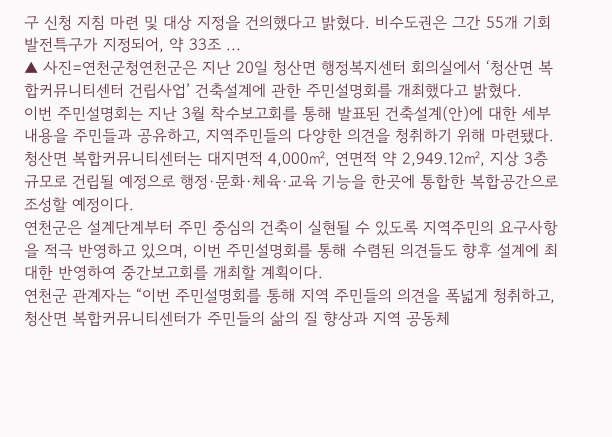구 신청 지침 마련 및 대상 지정을 건의했다고 밝혔다. 비수도권은 그간 55개 기회발전특구가 지정되어, 약 33조 ...
▲ 사진=연천군청연천군은 지난 20일 청산면 행정복지센터 회의실에서 ‘청산면 복합커뮤니티센터 건립사업’ 건축설계에 관한 주민설명회를 개최했다고 밝혔다.
이번 주민설명회는 지난 3월 착수보고회를 통해 발표된 건축설계(안)에 대한 세부내용을 주민들과 공유하고, 지역주민들의 다양한 의견을 청취하기 위해 마련됐다.
청산면 복합커뮤니티센터는 대지면적 4,000㎡, 연면적 약 2,949.12㎡, 지상 3층 규모로 건립될 예정으로 행정·문화·체육·교육 기능을 한곳에 통합한 복합공간으로 조성할 예정이다.
연천군은 설계단계부터 주민 중심의 건축이 실현될 수 있도록 지역주민의 요구사항을 적극 반영하고 있으며, 이번 주민설명회를 통해 수렴된 의견들도 향후 설계에 최대한 반영하여 중간보고회를 개최할 계획이다.
연천군 관계자는 “이번 주민설명회를 통해 지역 주민들의 의견을 폭넓게 청취하고, 청산면 복합커뮤니티센터가 주민들의 삶의 질 향상과 지역 공동체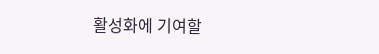활성화에 기여할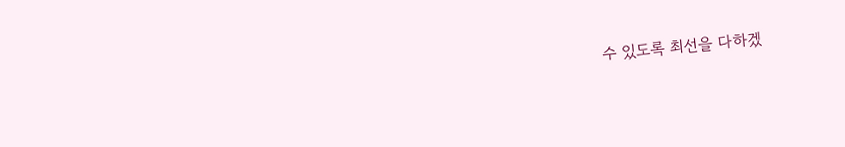수 있도록 최선을 다하겠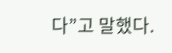다”고 말했다.